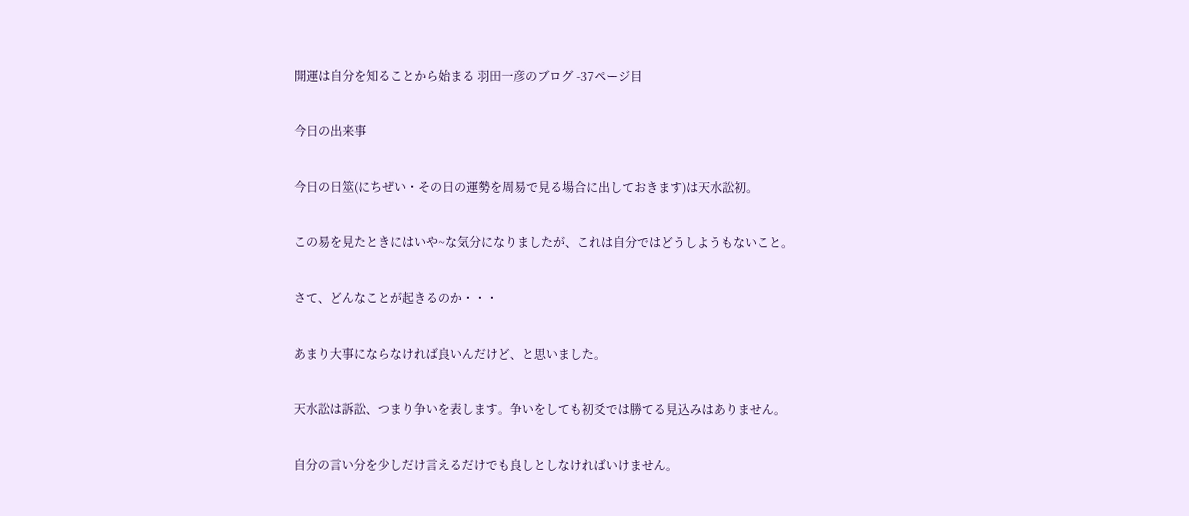開運は自分を知ることから始まる 羽田一彦のブログ -37ページ目

今日の出来事

今日の日筮(にちぜい・その日の運勢を周易で見る場合に出しておきます)は天水訟初。

この易を見たときにはいや~な気分になりましたが、これは自分ではどうしようもないこと。

さて、どんなことが起きるのか・・・

あまり大事にならなければ良いんだけど、と思いました。

天水訟は訴訟、つまり争いを表します。争いをしても初爻では勝てる見込みはありません。

自分の言い分を少しだけ言えるだけでも良しとしなければいけません。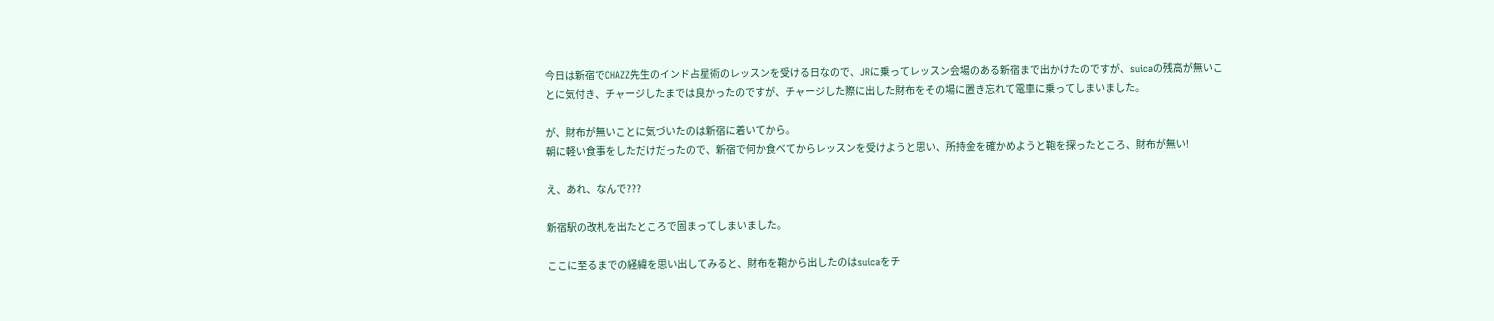今日は新宿でCHAZZ先生のインド占星術のレッスンを受ける日なので、JRに乗ってレッスン会場のある新宿まで出かけたのですが、suicaの残高が無いことに気付き、チャージしたまでは良かったのですが、チャージした際に出した財布をその場に置き忘れて電車に乗ってしまいました。

が、財布が無いことに気づいたのは新宿に着いてから。
朝に軽い食事をしただけだったので、新宿で何か食べてからレッスンを受けようと思い、所持金を確かめようと鞄を探ったところ、財布が無い!

え、あれ、なんで???

新宿駅の改札を出たところで固まってしまいました。

ここに至るまでの経緯を思い出してみると、財布を鞄から出したのはsuicaをチ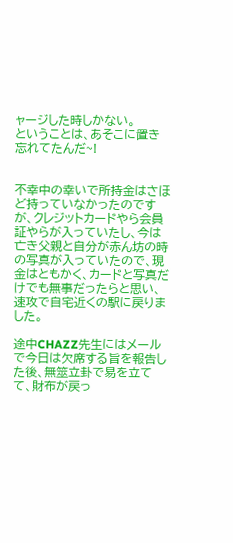ャージした時しかない。
ということは、あそこに置き忘れてたんだ~!


不幸中の幸いで所持金はさほど持っていなかったのですが、クレジットカードやら会員証やらが入っていたし、今は亡き父親と自分が赤ん坊の時の写真が入っていたので、現金はともかく、カードと写真だけでも無事だったらと思い、速攻で自宅近くの駅に戻りました。

途中CHAZZ先生にはメールで今日は欠席する旨を報告した後、無筮立卦で易を立てて、財布が戻っ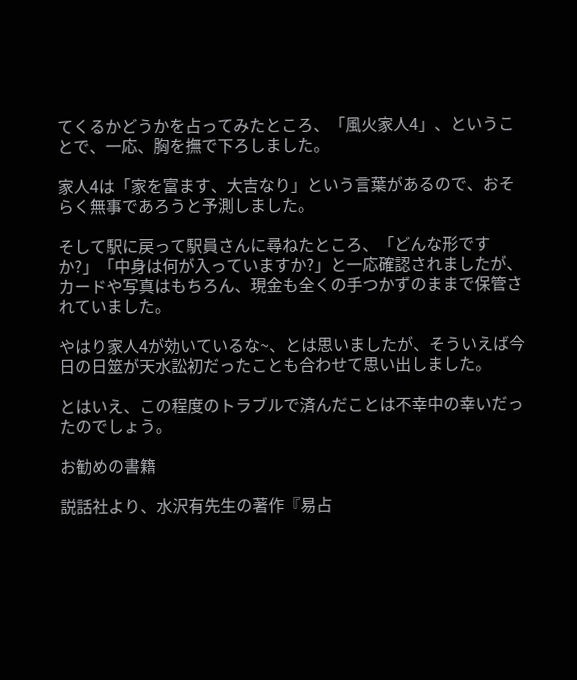てくるかどうかを占ってみたところ、「風火家人4」、ということで、一応、胸を撫で下ろしました。

家人4は「家を富ます、大吉なり」という言葉があるので、おそらく無事であろうと予測しました。

そして駅に戻って駅員さんに尋ねたところ、「どんな形ですか?」「中身は何が入っていますか?」と一応確認されましたが、カードや写真はもちろん、現金も全くの手つかずのままで保管されていました。

やはり家人4が効いているな~、とは思いましたが、そういえば今日の日筮が天水訟初だったことも合わせて思い出しました。

とはいえ、この程度のトラブルで済んだことは不幸中の幸いだったのでしょう。

お勧めの書籍

説話社より、水沢有先生の著作『易占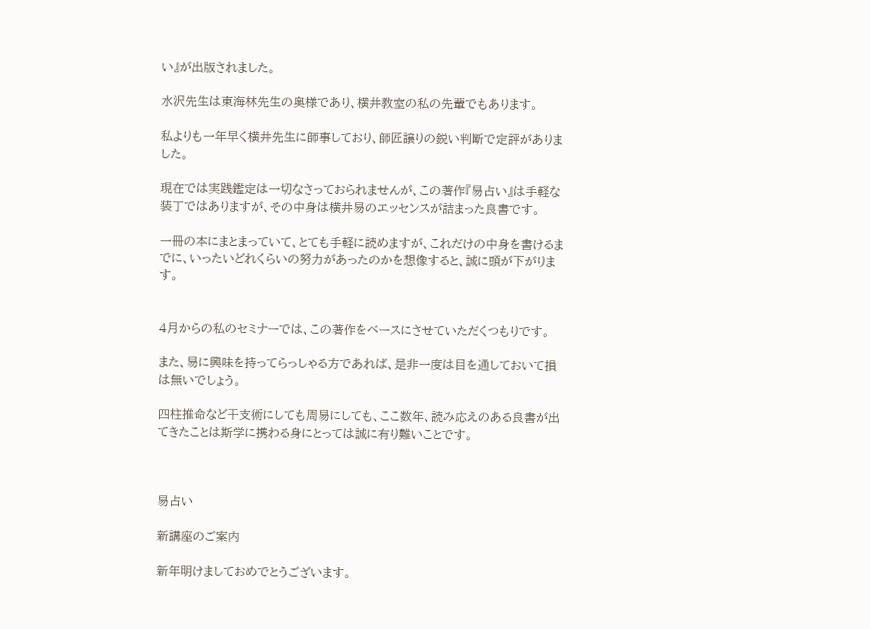い』が出版されました。

水沢先生は東海林先生の奥様であり、横井教室の私の先輩でもあります。

私よりも一年早く横井先生に師事しており、師匠譲りの鋭い判断で定評がありました。

現在では実践鑑定は一切なさっておられませんが、この著作『易占い』は手軽な装丁ではありますが、その中身は横井易のエッセンスが詰まった良書です。

一冊の本にまとまっていて、とても手軽に読めますが、これだけの中身を書けるまでに、いったいどれくらいの努力があったのかを想像すると、誠に頭が下がります。


4月からの私のセミナーでは、この著作をベースにさせていただくつもりです。

また、易に興味を持ってらっしゃる方であれば、是非一度は目を通しておいて損は無いでしょう。

四柱推命など干支術にしても周易にしても、ここ数年、読み応えのある良書が出てきたことは斯学に携わる身にとっては誠に有り難いことです。



易占い

新講座のご案内

新年明けましておめでとうございます。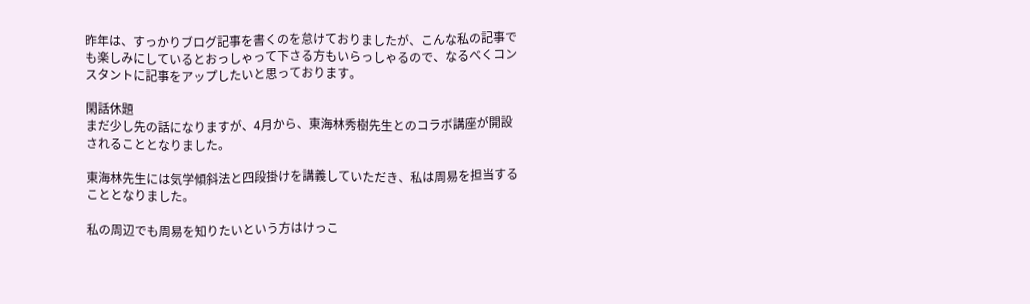昨年は、すっかりブログ記事を書くのを怠けておりましたが、こんな私の記事でも楽しみにしているとおっしゃって下さる方もいらっしゃるので、なるべくコンスタントに記事をアップしたいと思っております。

閑話休題
まだ少し先の話になりますが、4月から、東海林秀樹先生とのコラボ講座が開設されることとなりました。

東海林先生には気学傾斜法と四段掛けを講義していただき、私は周易を担当することとなりました。

私の周辺でも周易を知りたいという方はけっこ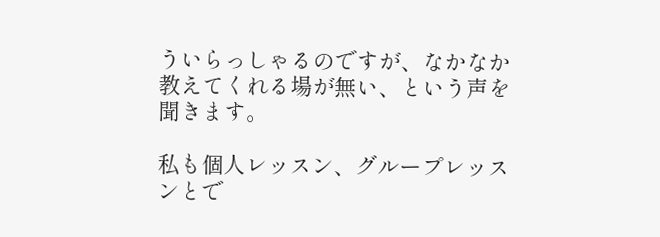ういらっしゃるのですが、なかなか教えてくれる場が無い、という声を聞きます。

私も個人レッスン、グループレッスンとで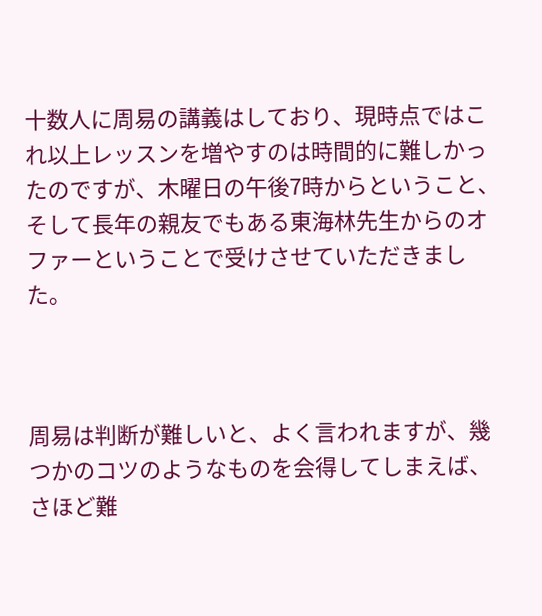十数人に周易の講義はしており、現時点ではこれ以上レッスンを増やすのは時間的に難しかったのですが、木曜日の午後7時からということ、そして長年の親友でもある東海林先生からのオファーということで受けさせていただきました。



周易は判断が難しいと、よく言われますが、幾つかのコツのようなものを会得してしまえば、さほど難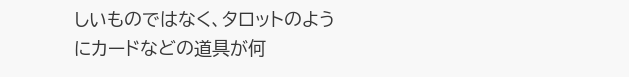しいものではなく、タロットのようにカードなどの道具が何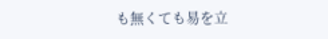も無くても易を立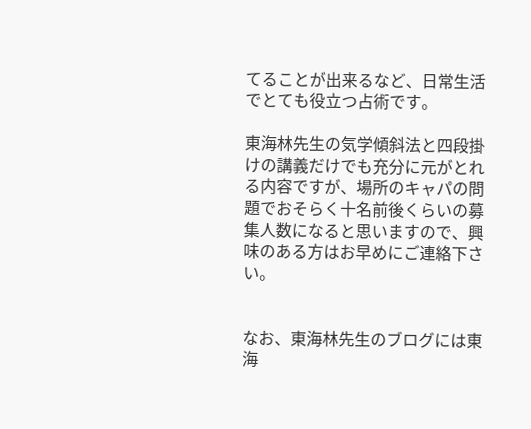てることが出来るなど、日常生活でとても役立つ占術です。

東海林先生の気学傾斜法と四段掛けの講義だけでも充分に元がとれる内容ですが、場所のキャパの問題でおそらく十名前後くらいの募集人数になると思いますので、興味のある方はお早めにご連絡下さい。


なお、東海林先生のブログには東海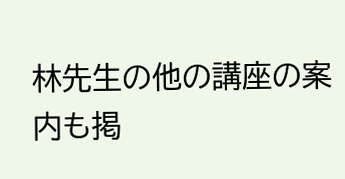林先生の他の講座の案内も掲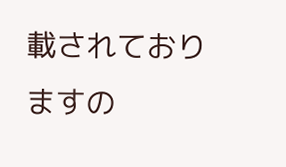載されておりますの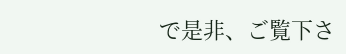で是非、ご覧下さ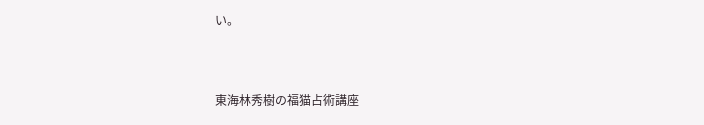い。


東海林秀樹の福猫占術講座